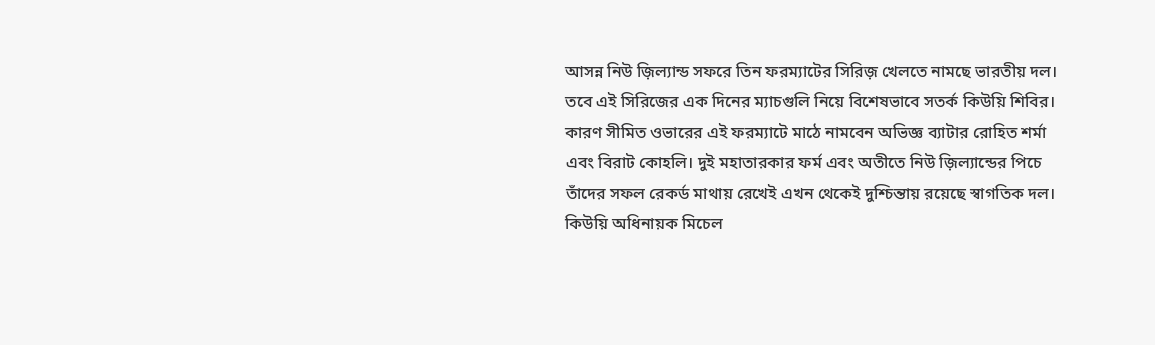আসন্ন নিউ জ়িল্যান্ড সফরে তিন ফরম্যাটের সিরিজ় খেলতে নামছে ভারতীয় দল। তবে এই সিরিজের এক দিনের ম্যাচগুলি নিয়ে বিশেষভাবে সতর্ক কিউয়ি শিবির। কারণ সীমিত ওভারের এই ফরম্যাটে মাঠে নামবেন অভিজ্ঞ ব্যাটার রোহিত শর্মা এবং বিরাট কোহলি। দুই মহাতারকার ফর্ম এবং অতীতে নিউ জ়িল্যান্ডের পিচে তাঁদের সফল রেকর্ড মাথায় রেখেই এখন থেকেই দুশ্চিন্তায় রয়েছে স্বাগতিক দল। কিউয়ি অধিনায়ক মিচেল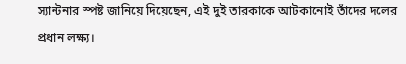স্যান্টনার স্পষ্ট জানিয়ে দিয়েছেন, এই দুই তারকাকে আটকানোই তাঁদের দলের প্রধান লক্ষ্য।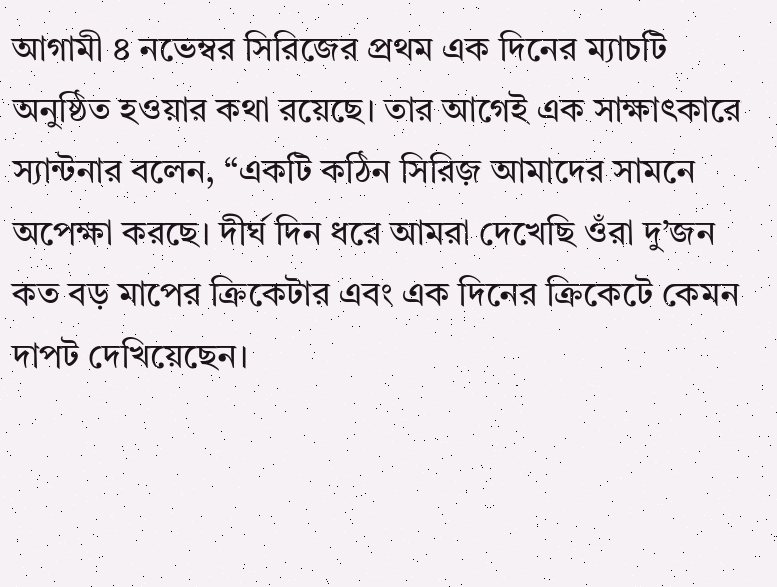আগামী ৪ নভেম্বর সিরিজের প্রথম এক দিনের ম্যাচটি অনুষ্ঠিত হওয়ার কথা রয়েছে। তার আগেই এক সাক্ষাৎকারে স্যান্টনার বলেন, “একটি কঠিন সিরিজ় আমাদের সামনে অপেক্ষা করছে। দীর্ঘ দিন ধরে আমরা দেখেছি ওঁরা দু’জন কত বড় মাপের ক্রিকেটার এবং এক দিনের ক্রিকেটে কেমন দাপট দেখিয়েছেন।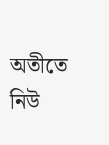অতীতে নিউ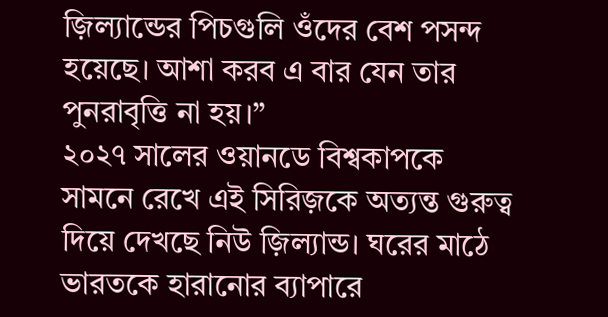জ়িল্যান্ডের পিচগুলি ওঁদের বেশ পসন্দ হয়েছে। আশা করব এ বার যেন তার পুনরাবৃত্তি না হয়।”
২০২৭ সালের ওয়ানডে বিশ্বকাপকে সামনে রেখে এই সিরিজ়কে অত্যন্ত গুরুত্ব দিয়ে দেখছে নিউ জ়িল্যান্ড। ঘরের মাঠে ভারতকে হারানোর ব্যাপারে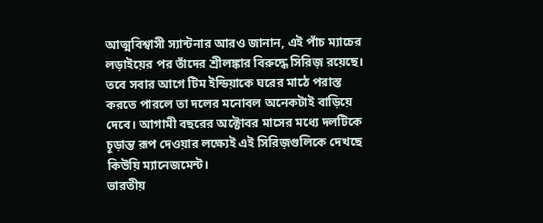আত্মবিশ্বাসী স্যান্টনার আরও জানান, এই পাঁচ ম্যাচের লড়াইয়ের পর তাঁদের শ্রীলঙ্কার বিরুদ্ধে সিরিজ় রয়েছে। তবে সবার আগে টিম ইন্ডিয়াকে ঘরের মাঠে পরাস্ত করতে পারলে তা দলের মনোবল অনেকটাই বাড়িয়ে দেবে। আগামী বছরের অক্টোবর মাসের মধ্যে দলটিকে চূড়ান্ত রূপ দেওয়ার লক্ষ্যেই এই সিরিজ়গুলিকে দেখছে কিউয়ি ম্যানেজমেন্ট।
ভারতীয়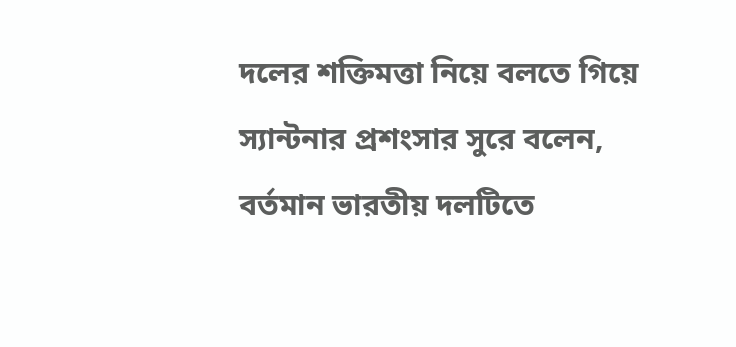দলের শক্তিমত্তা নিয়ে বলতে গিয়ে স্যান্টনার প্রশংসার সুরে বলেন, বর্তমান ভারতীয় দলটিতে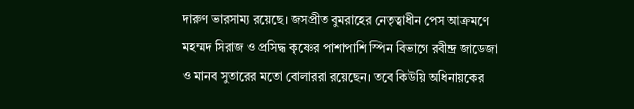দারুণ ভারসাম্য রয়েছে। জসপ্রীত বুমরাহের নেতৃত্বাধীন পেস আক্রমণে মহম্মদ সিরাজ ও প্রসিদ্ধ কৃষ্ণের পাশাপাশি স্পিন বিভাগে রবীন্দ্র জাডেজা ও মানব সুতারের মতো বোলাররা রয়েছেন। তবে কিউয়ি অধিনায়কের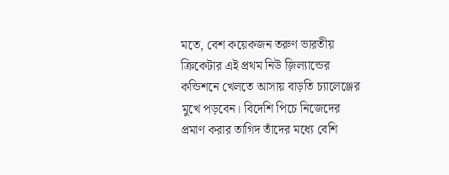মতে, বেশ কয়েকজন তরুণ ভারতীয় ক্রিকেটার এই প্রথম নিউ জ়িল্যান্ডের কন্ডিশনে খেলতে আসায় বাড়তি চ্যালেঞ্জের মুখে পড়বেন। বিদেশি পিচে নিজেদের প্রমাণ করার তাগিদ তাঁদের মধ্যে বেশি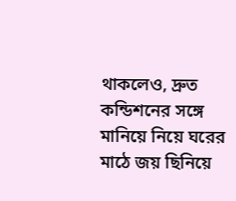থাকলেও, দ্রুত কন্ডিশনের সঙ্গে মানিয়ে নিয়ে ঘরের মাঠে জয় ছিনিয়ে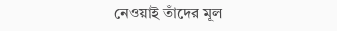নেওয়াই তাঁদের মূল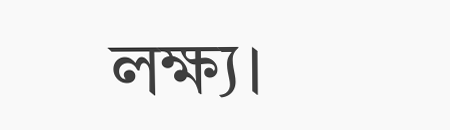লক্ষ্য।